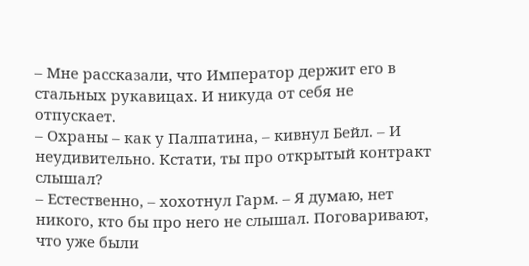– Мне рассказали, что Император держит его в стальных рукавицах. И никуда от себя не отпускает.
– Охраны – как у Палпатина, – кивнул Бейл. – И неудивительно. Кстати, ты про открытый контракт слышал?
– Естественно, – хохотнул Гарм. – Я думаю, нет никого, кто бы про него не слышал. Поговаривают, что уже были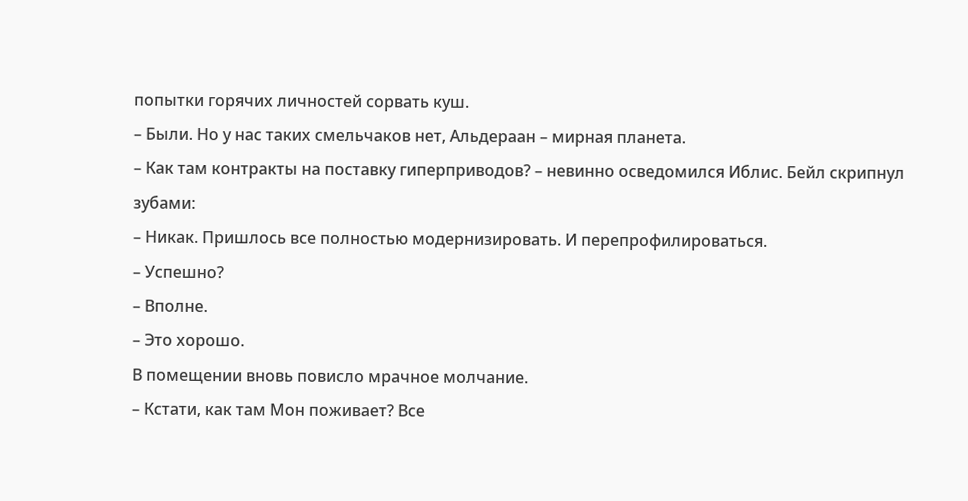попытки горячих личностей сорвать куш.
– Были. Но у нас таких смельчаков нет, Альдераан – мирная планета.
– Как там контракты на поставку гиперприводов? – невинно осведомился Иблис. Бейл скрипнул зубами:
– Никак. Пришлось все полностью модернизировать. И перепрофилироваться.
– Успешно?
– Вполне.
– Это хорошо.
В помещении вновь повисло мрачное молчание.
– Кстати, как там Мон поживает? Все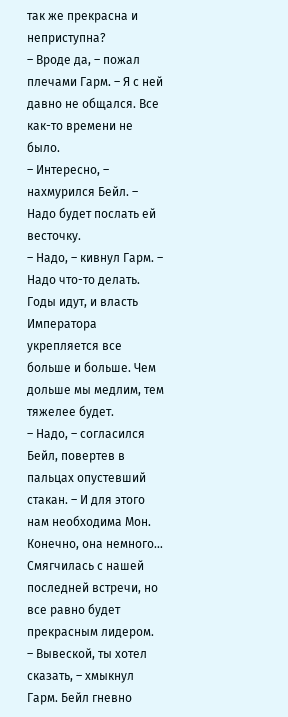так же прекрасна и неприступна?
– Вроде да, – пожал плечами Гарм. – Я с ней давно не общался. Все как-то времени не было.
– Интересно, – нахмурился Бейл. – Надо будет послать ей весточку.
– Надо, – кивнул Гарм. – Надо что-то делать. Годы идут, и власть Императора укрепляется все больше и больше. Чем дольше мы медлим, тем тяжелее будет.
– Надо, – согласился Бейл, повертев в пальцах опустевший стакан. – И для этого нам необходима Мон. Конечно, она немного… Смягчилась с нашей последней встречи, но все равно будет прекрасным лидером.
– Вывеской, ты хотел сказать, – хмыкнул Гарм. Бейл гневно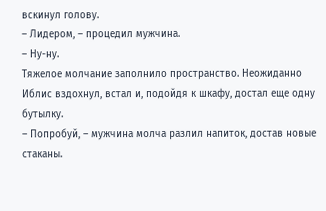вскинул голову.
– Лидером, – процедил мужчина.
– Ну-ну.
Тяжелое молчание заполнило пространство. Неожиданно Иблис вздохнул, встал и, подойдя к шкафу, достал еще одну бутылку.
– Попробуй, – мужчина молча разлил напиток, достав новые стаканы.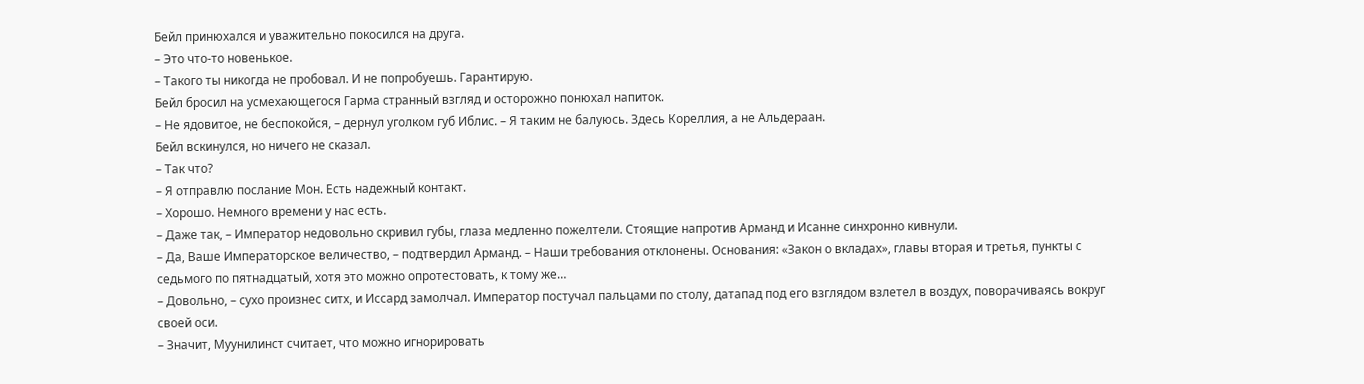Бейл принюхался и уважительно покосился на друга.
– Это что-то новенькое.
– Такого ты никогда не пробовал. И не попробуешь. Гарантирую.
Бейл бросил на усмехающегося Гарма странный взгляд и осторожно понюхал напиток.
– Не ядовитое, не беспокойся, – дернул уголком губ Иблис. – Я таким не балуюсь. Здесь Кореллия, а не Альдераан.
Бейл вскинулся, но ничего не сказал.
– Так что?
– Я отправлю послание Мон. Есть надежный контакт.
– Хорошо. Немного времени у нас есть.
– Даже так, – Император недовольно скривил губы, глаза медленно пожелтели. Стоящие напротив Арманд и Исанне синхронно кивнули.
– Да, Ваше Императорское величество, – подтвердил Арманд. – Наши требования отклонены. Основания: «Закон о вкладах», главы вторая и третья, пункты с седьмого по пятнадцатый, хотя это можно опротестовать, к тому же…
– Довольно, – сухо произнес ситх, и Иссард замолчал. Император постучал пальцами по столу, датапад под его взглядом взлетел в воздух, поворачиваясь вокруг своей оси.
– Значит, Муунилинст считает, что можно игнорировать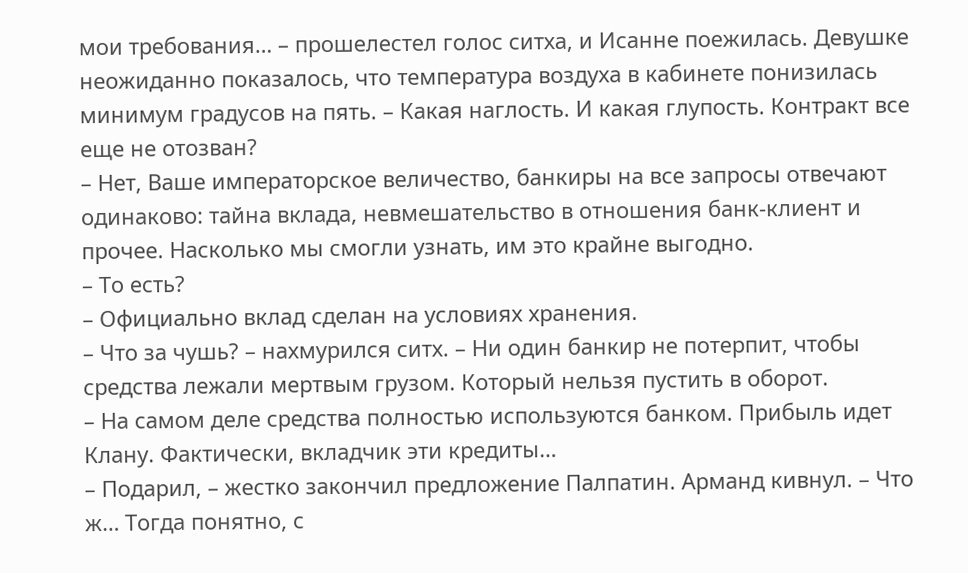мои требования… – прошелестел голос ситха, и Исанне поежилась. Девушке неожиданно показалось, что температура воздуха в кабинете понизилась минимум градусов на пять. – Какая наглость. И какая глупость. Контракт все еще не отозван?
– Нет, Ваше императорское величество, банкиры на все запросы отвечают одинаково: тайна вклада, невмешательство в отношения банк-клиент и прочее. Насколько мы смогли узнать, им это крайне выгодно.
– То есть?
– Официально вклад сделан на условиях хранения.
– Что за чушь? – нахмурился ситх. – Ни один банкир не потерпит, чтобы средства лежали мертвым грузом. Который нельзя пустить в оборот.
– На самом деле средства полностью используются банком. Прибыль идет Клану. Фактически, вкладчик эти кредиты…
– Подарил, – жестко закончил предложение Палпатин. Арманд кивнул. – Что ж… Тогда понятно, с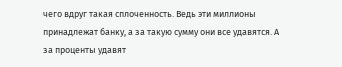чего вдруг такая сплоченность. Ведь эти миллионы принадлежат банку, а за такую сумму они все удавятся. А за проценты удавят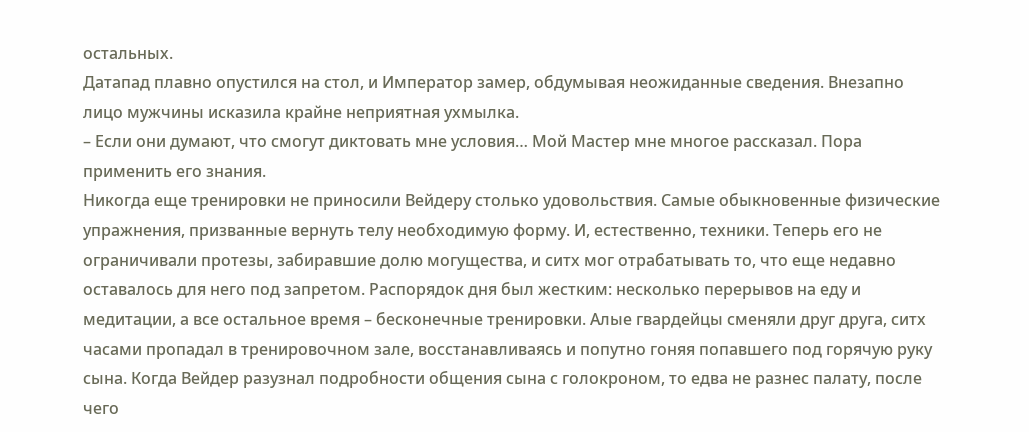остальных.
Датапад плавно опустился на стол, и Император замер, обдумывая неожиданные сведения. Внезапно лицо мужчины исказила крайне неприятная ухмылка.
– Если они думают, что смогут диктовать мне условия… Мой Мастер мне многое рассказал. Пора применить его знания.
Никогда еще тренировки не приносили Вейдеру столько удовольствия. Самые обыкновенные физические упражнения, призванные вернуть телу необходимую форму. И, естественно, техники. Теперь его не ограничивали протезы, забиравшие долю могущества, и ситх мог отрабатывать то, что еще недавно оставалось для него под запретом. Распорядок дня был жестким: несколько перерывов на еду и медитации, а все остальное время – бесконечные тренировки. Алые гвардейцы сменяли друг друга, ситх часами пропадал в тренировочном зале, восстанавливаясь и попутно гоняя попавшего под горячую руку сына. Когда Вейдер разузнал подробности общения сына с голокроном, то едва не разнес палату, после чего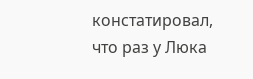констатировал, что раз у Люка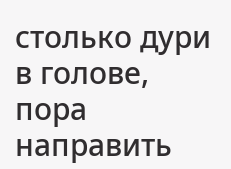столько дури в голове, пора направить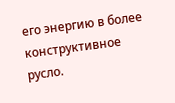его энергию в более конструктивное русло.